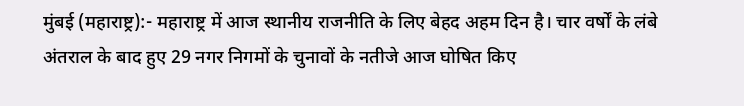मुंबई (महाराष्ट्र):- महाराष्ट्र में आज स्थानीय राजनीति के लिए बेहद अहम दिन है। चार वर्षों के लंबे अंतराल के बाद हुए 29 नगर निगमों के चुनावों के नतीजे आज घोषित किए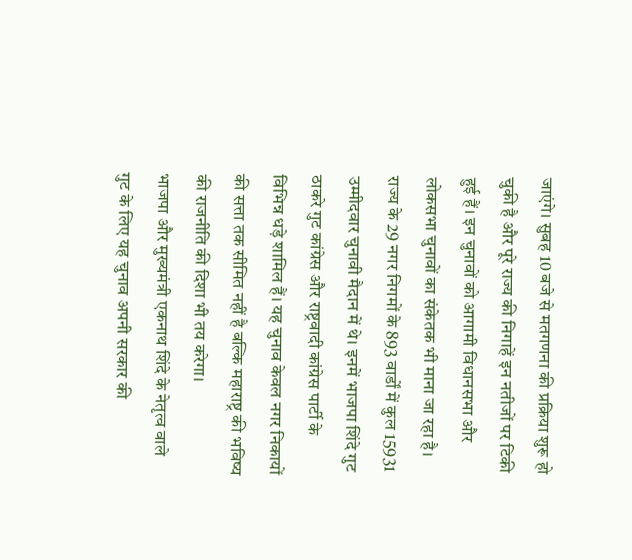जाएंगे। सुबह 10 बजे से मतगणना की प्रक्रिया शुरू हो चुकी है और पूरे राज्य की निगाहें इन नतीजों पर टिकी हुई हैं। इन चुनावों को आगामी विधानसभा और लोकसभा चुनावों का संकेतक भी माना जा रहा है।
राज्य के 29 नगर निगमों के 893 वार्डों में कुल 15931 उम्मीदवार चुनावी मैदान में थे। इनमें भाजपा शिंदे गुट ठाकरे गुट कांग्रेस और राष्ट्रवादी कांग्रेस पार्टी के विभिन्न धड़े शामिल हैं। यह चुनाव केवल नगर निकायों की सत्ता तक सीमित नहीं है बल्कि महाराष्ट्र की भविष्य की राजनीति की दिशा भी तय करेगा।
भाजपा और मुख्यमंत्री एकनाथ शिंदे के नेतृत्व वाले गुट के लिए यह चुनाव अपनी सरकार की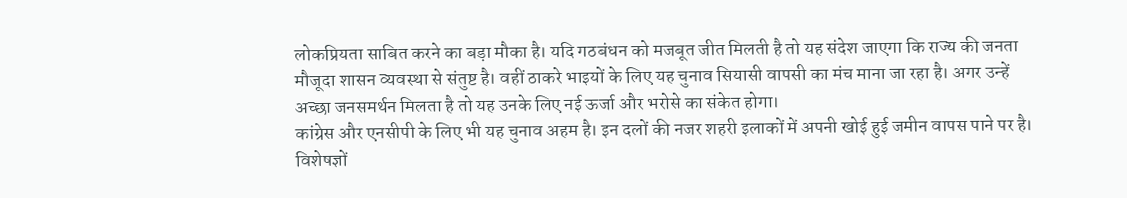लोकप्रियता साबित करने का बड़ा मौका है। यदि गठबंधन को मजबूत जीत मिलती है तो यह संदेश जाएगा कि राज्य की जनता मौजूदा शासन व्यवस्था से संतुष्ट है। वहीं ठाकरे भाइयों के लिए यह चुनाव सियासी वापसी का मंच माना जा रहा है। अगर उन्हें अच्छा जनसमर्थन मिलता है तो यह उनके लिए नई ऊर्जा और भरोसे का संकेत होगा।
कांग्रेस और एनसीपी के लिए भी यह चुनाव अहम है। इन दलों की नजर शहरी इलाकों में अपनी खोई हुई जमीन वापस पाने पर है। विशेषज्ञों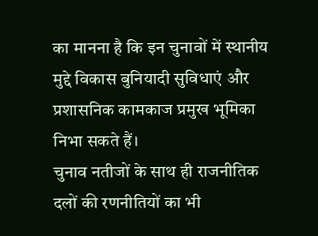का मानना है कि इन चुनावों में स्थानीय मुद्दे विकास बुनियादी सुविधाएं और प्रशासनिक कामकाज प्रमुख भूमिका निभा सकते हैं।
चुनाव नतीजों के साथ ही राजनीतिक दलों की रणनीतियों का भी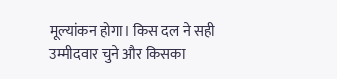मूल्यांकन होगा। किस दल ने सही उम्मीदवार चुने और किसका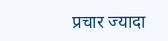प्रचार ज्यादा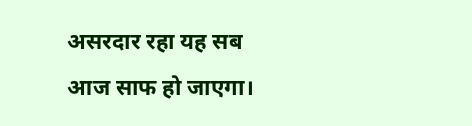असरदार रहा यह सब आज साफ हो जाएगा।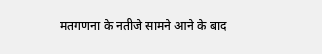मतगणना के नतीजे सामने आने के बाद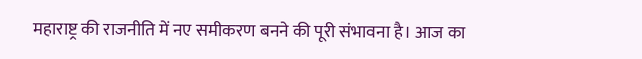महाराष्ट्र की राजनीति में नए समीकरण बनने की पूरी संभावना है। आज का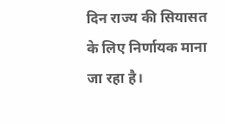दिन राज्य की सियासत के लिए निर्णायक माना जा रहा है।